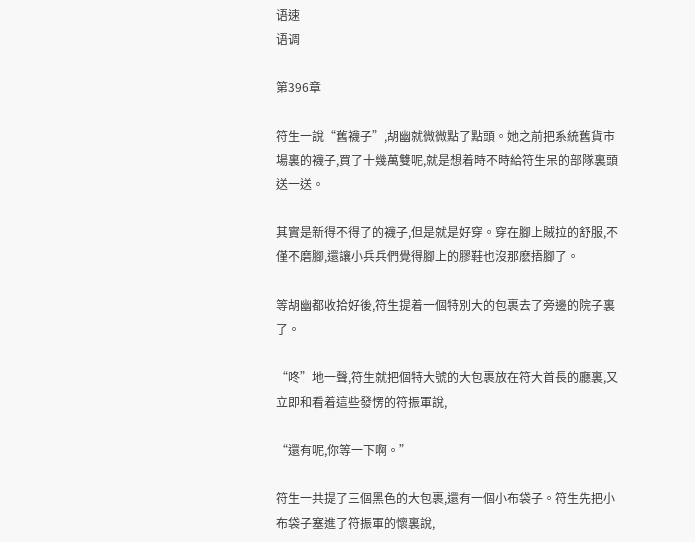语速
语调

第396章

符生一說“舊襪子”,胡幽就微微點了點頭。她之前把系統舊貨市場裏的襪子,買了十幾萬雙呢,就是想着時不時給符生呆的部隊裏頭送一送。

其實是新得不得了的襪子,但是就是好穿。穿在腳上賊拉的舒服,不僅不磨腳,還讓小兵兵們覺得腳上的膠鞋也沒那麽捂腳了。

等胡幽都收拾好後,符生提着一個特別大的包裹去了旁邊的院子裏了。

“咚”地一聲,符生就把個特大號的大包裹放在符大首長的廳裏,又立即和看着這些發愣的符振軍說,

“還有呢,你等一下啊。”

符生一共提了三個黑色的大包裹,還有一個小布袋子。符生先把小布袋子塞進了符振軍的懷裏說,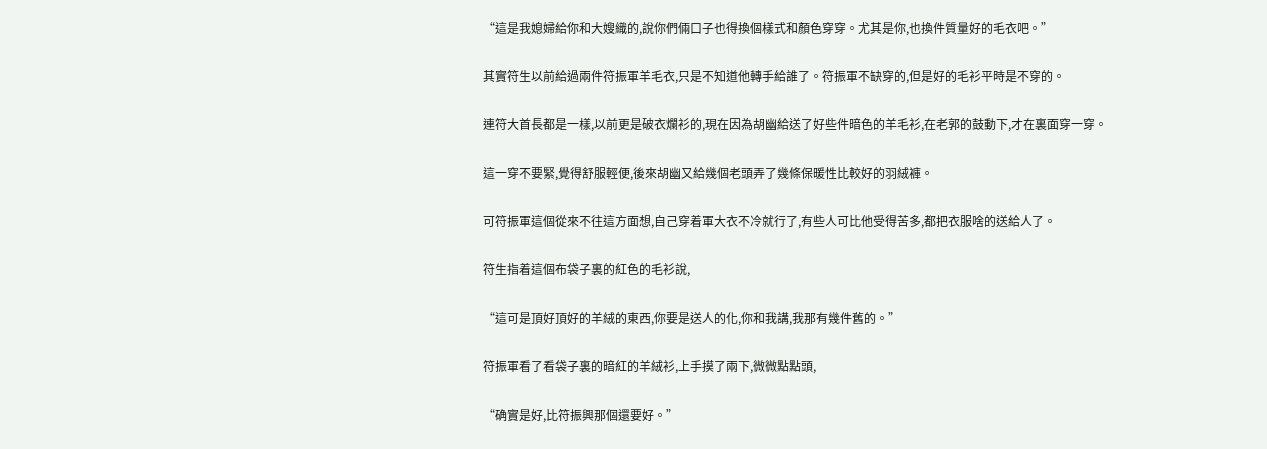“這是我媳婦給你和大嫂織的,說你們倆口子也得換個樣式和顏色穿穿。尤其是你,也換件質量好的毛衣吧。”

其實符生以前給過兩件符振軍羊毛衣,只是不知道他轉手給誰了。符振軍不缺穿的,但是好的毛衫平時是不穿的。

連符大首長都是一樣,以前更是破衣爛衫的,現在因為胡幽給送了好些件暗色的羊毛衫,在老郭的鼓動下,才在裏面穿一穿。

這一穿不要緊,覺得舒服輕便,後來胡幽又給幾個老頭弄了幾條保暖性比較好的羽絨褲。

可符振軍這個從來不往這方面想,自己穿着軍大衣不冷就行了,有些人可比他受得苦多,都把衣服啥的送給人了。

符生指着這個布袋子裏的紅色的毛衫說,

“這可是頂好頂好的羊絨的東西,你要是送人的化,你和我講,我那有幾件舊的。”

符振軍看了看袋子裏的暗紅的羊絨衫,上手摸了兩下,微微點點頭,

“确實是好,比符振興那個還要好。”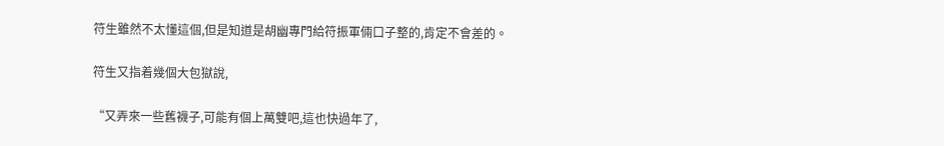符生雖然不太懂這個,但是知道是胡幽專門給符振軍倆口子整的,肯定不會差的。

符生又指着幾個大包獄說,

“又弄來一些舊襪子,可能有個上萬雙吧,這也快過年了,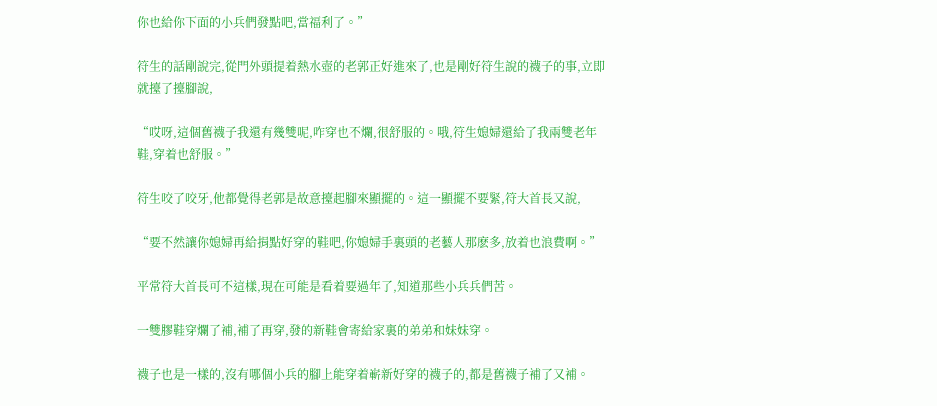你也給你下面的小兵們發點吧,當福利了。”

符生的話剛說完,從門外頭提着熱水壺的老郭正好進來了,也是剛好符生說的襪子的事,立即就擡了擡腳說,

“哎呀,這個舊襪子我還有幾雙呢,咋穿也不爛,很舒服的。哦,符生媳婦還給了我兩雙老年鞋,穿着也舒服。”

符生咬了咬牙,他都覺得老郭是故意擡起腳來顯擺的。這一顯擺不要緊,符大首長又說,

“要不然讓你媳婦再給捐點好穿的鞋吧,你媳婦手裏頭的老藝人那麽多,放着也浪費啊。”

平常符大首長可不這樣,現在可能是看着要過年了,知道那些小兵兵們苦。

一雙膠鞋穿爛了補,補了再穿,發的新鞋會寄給家裏的弟弟和妹妹穿。

襪子也是一樣的,沒有哪個小兵的腳上能穿着嶄新好穿的襪子的,都是舊襪子補了又補。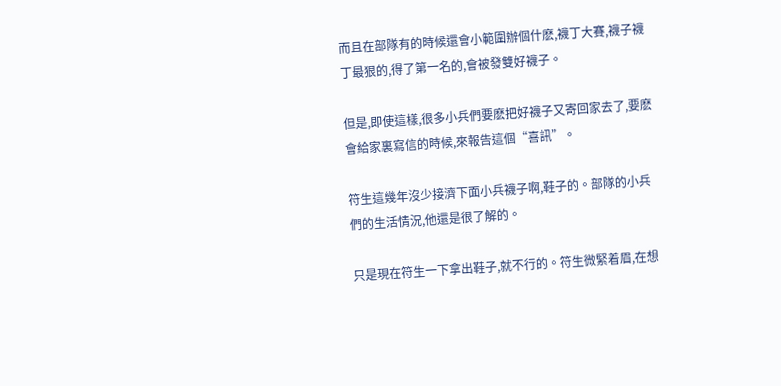而且在部隊有的時候還會小範圍辦個什麽,襪丁大賽,襪子襪丁最狠的,得了第一名的,會被發雙好襪子。

但是,即使這樣,很多小兵們要麽把好襪子又寄回家去了,要麽會給家裏寫信的時候,來報告這個“喜訊”。

符生這幾年沒少接濟下面小兵襪子啊,鞋子的。部隊的小兵們的生活情況,他還是很了解的。

只是現在符生一下拿出鞋子,就不行的。符生微緊着眉,在想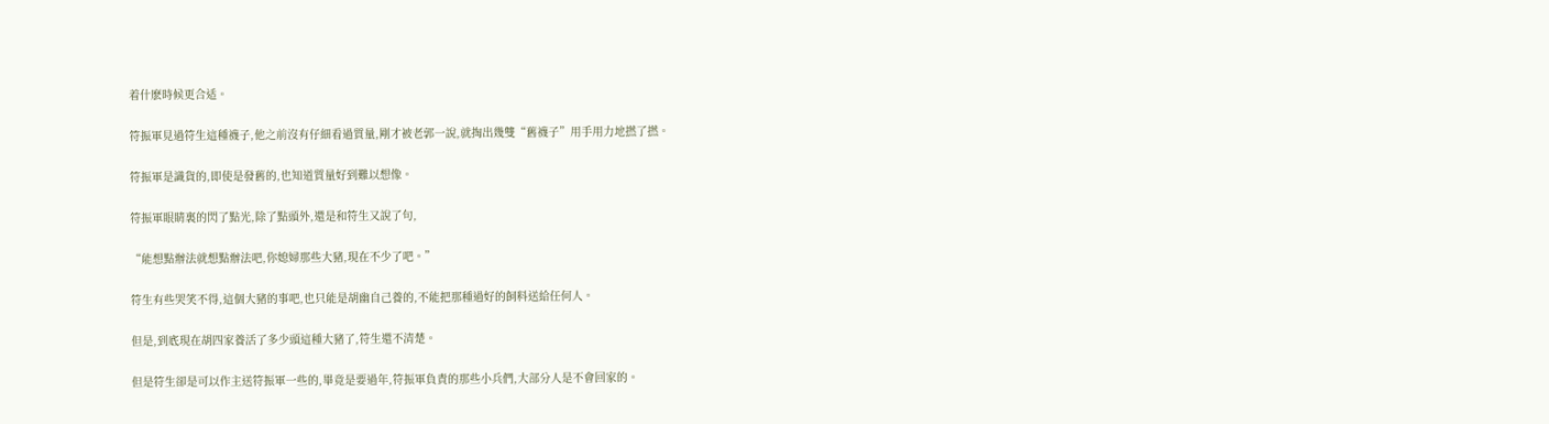着什麽時候更合适。

符振軍見過符生這種襪子,他之前沒有仔細看過質量,剛才被老郭一說,就掏出幾雙“舊襪子”用手用力地撚了撚。

符振軍是識貨的,即使是發舊的,也知道質量好到難以想像。

符振軍眼睛裏的閃了點光,除了點頭外,還是和符生又說了句,

“能想點辦法就想點辦法吧,你媳婦那些大豬,現在不少了吧。”

符生有些哭笑不得,這個大豬的事吧,也只能是胡幽自己養的,不能把那種過好的飼料送給任何人。

但是,到底現在胡四家養活了多少頭這種大豬了,符生還不清楚。

但是符生卻是可以作主送符振軍一些的,畢竟是要過年,符振軍負責的那些小兵們,大部分人是不會回家的。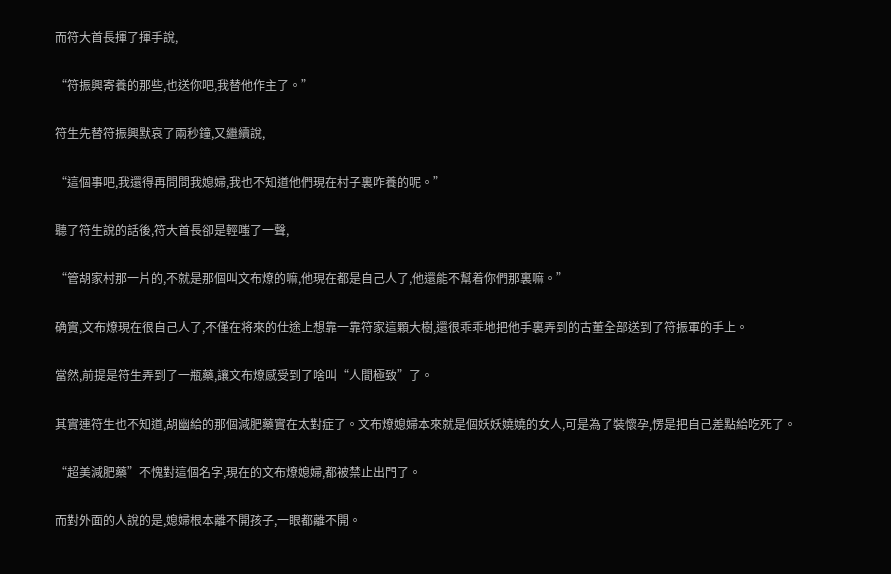而符大首長揮了揮手說,

“符振興寄養的那些,也送你吧,我替他作主了。”

符生先替符振興默哀了兩秒鐘,又繼續說,

“這個事吧,我還得再問問我媳婦,我也不知道他們現在村子裏咋養的呢。”

聽了符生說的話後,符大首長卻是輕嗤了一聲,

“管胡家村那一片的,不就是那個叫文布燎的嘛,他現在都是自己人了,他還能不幫着你們那裏嘛。”

确實,文布燎現在很自己人了,不僅在将來的仕途上想靠一靠符家這顆大樹,還很乖乖地把他手裏弄到的古董全部送到了符振軍的手上。

當然,前提是符生弄到了一瓶藥,讓文布燎感受到了啥叫“人間極致”了。

其實連符生也不知道,胡幽給的那個減肥藥實在太對症了。文布燎媳婦本來就是個妖妖嬈嬈的女人,可是為了裝懷孕,愣是把自己差點給吃死了。

“超美減肥藥”不愧對這個名字,現在的文布燎媳婦,都被禁止出門了。

而對外面的人說的是,媳婦根本離不開孩子,一眼都離不開。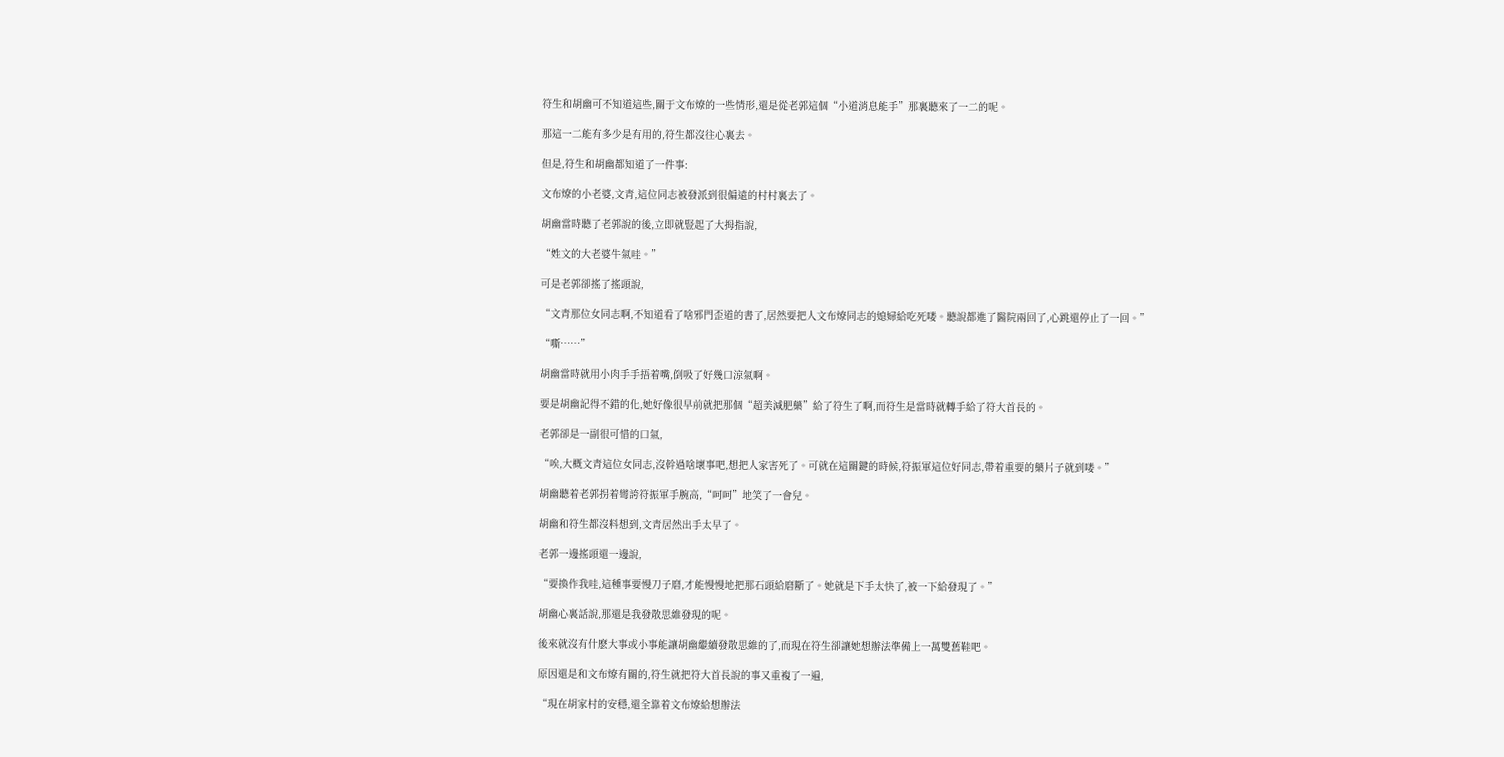符生和胡幽可不知道這些,關于文布燎的一些情形,還是從老郭這個“小道消息能手”那裏聽來了一二的呢。

那這一二能有多少是有用的,符生都沒往心裏去。

但是,符生和胡幽都知道了一件事:

文布燎的小老婆,文青,這位同志被發派到很偏遠的村村裏去了。

胡幽當時聽了老郭說的後,立即就豎起了大拇指說,

“姓文的大老婆牛氣哇。”

可是老郭卻搖了搖頭說,

“文青那位女同志啊,不知道看了啥邪門歪道的書了,居然要把人文布燎同志的媳婦給吃死喽。聽說都進了醫院兩回了,心跳還停止了一回。”

“嘶……”

胡幽當時就用小肉手手捂着嘴,倒吸了好幾口涼氣啊。

要是胡幽記得不錯的化,她好像很早前就把那個“超美減肥藥”給了符生了啊,而符生是當時就轉手給了符大首長的。

老郭卻是一副很可惜的口氣,

“唉,大概文青這位女同志,沒幹過啥壞事吧,想把人家害死了。可就在這關鍵的時候,符振軍這位好同志,帶着重要的藥片子就到喽。”

胡幽聽着老郭拐着彎誇符振軍手腕高,“呵呵”地笑了一會兒。

胡幽和符生都沒料想到,文青居然出手太早了。

老郭一邊搖頭還一邊說,

“要換作我哇,這種事要慢刀子磨,才能慢慢地把那石頭給磨斷了。她就是下手太快了,被一下給發現了。”

胡幽心裏話說,那還是我發散思維發現的呢。

後來就沒有什麽大事或小事能讓胡幽繼續發散思維的了,而現在符生卻讓她想辦法準備上一萬雙舊鞋吧。

原因還是和文布燎有關的,符生就把符大首長說的事又重複了一遍,

“現在胡家村的安穩,還全靠着文布燎給想辦法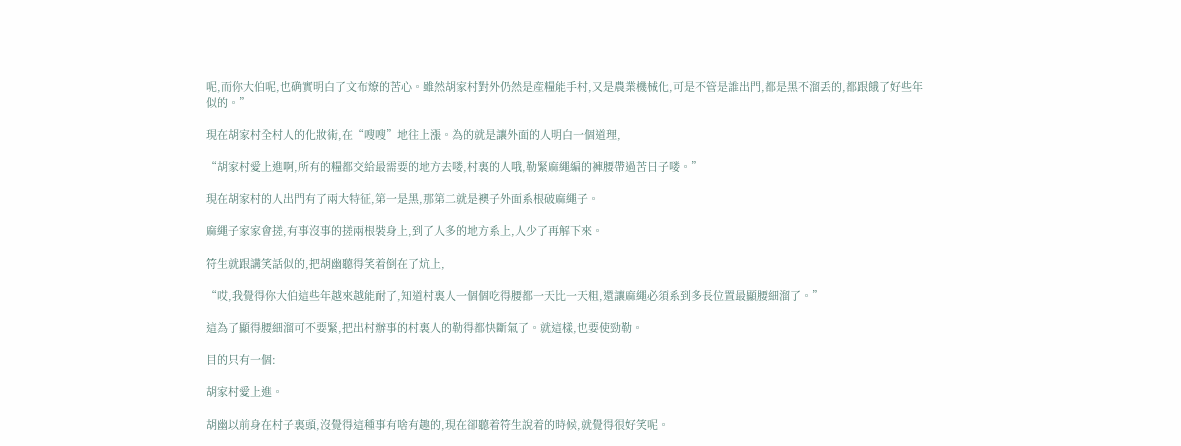呢,而你大伯呢,也确實明白了文布燎的苦心。雖然胡家村對外仍然是産糧能手村,又是農業機械化,可是不管是誰出門,都是黑不溜丢的,都跟餓了好些年似的。”

現在胡家村全村人的化妝術,在“嗖嗖”地往上漲。為的就是讓外面的人明白一個道理,

“胡家村愛上進啊,所有的糧都交給最需要的地方去喽,村裏的人哦,勒緊麻繩編的褲腰帶過苦日子喽。”

現在胡家村的人出門有了兩大特征,第一是黑,那第二就是襖子外面系根破麻繩子。

麻繩子家家會搓,有事沒事的搓兩根裝身上,到了人多的地方系上,人少了再解下來。

符生就跟講笑話似的,把胡幽聽得笑着倒在了炕上,

“哎,我覺得你大伯這些年越來越能耐了,知道村裏人一個個吃得腰都一天比一天粗,還讓麻繩必須系到多長位置最顯腰細溜了。”

這為了顯得腰細溜可不要緊,把出村辦事的村裏人的勒得都快斷氣了。就這樣,也要使勁勒。

目的只有一個:

胡家村愛上進。

胡幽以前身在村子裏頭,沒覺得這種事有啥有趣的,現在卻聽着符生說着的時候,就覺得很好笑呢。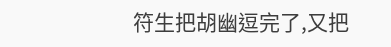符生把胡幽逗完了,又把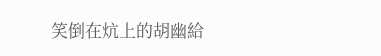笑倒在炕上的胡幽給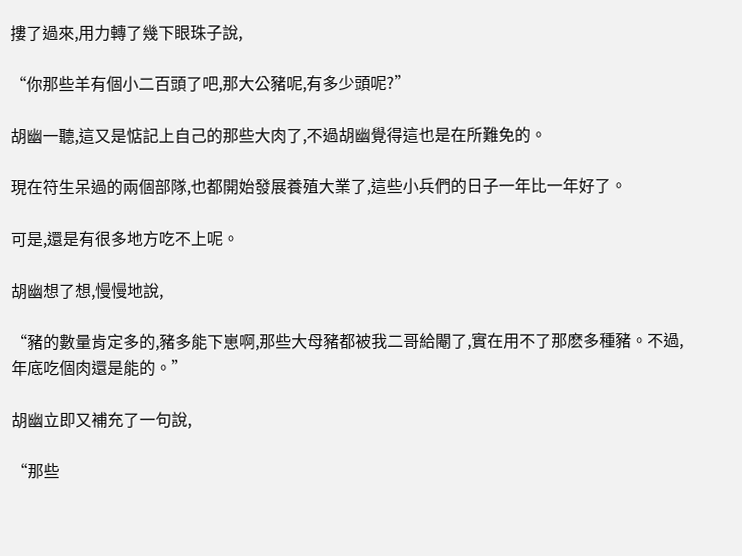摟了過來,用力轉了幾下眼珠子說,

“你那些羊有個小二百頭了吧,那大公豬呢,有多少頭呢?”

胡幽一聽,這又是惦記上自己的那些大肉了,不過胡幽覺得這也是在所難免的。

現在符生呆過的兩個部隊,也都開始發展養殖大業了,這些小兵們的日子一年比一年好了。

可是,還是有很多地方吃不上呢。

胡幽想了想,慢慢地說,

“豬的數量肯定多的,豬多能下崽啊,那些大母豬都被我二哥給閹了,實在用不了那麽多種豬。不過,年底吃個肉還是能的。”

胡幽立即又補充了一句說,

“那些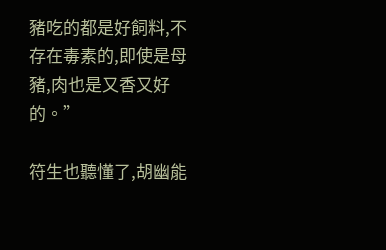豬吃的都是好飼料,不存在毒素的,即使是母豬,肉也是又香又好的。”

符生也聽懂了,胡幽能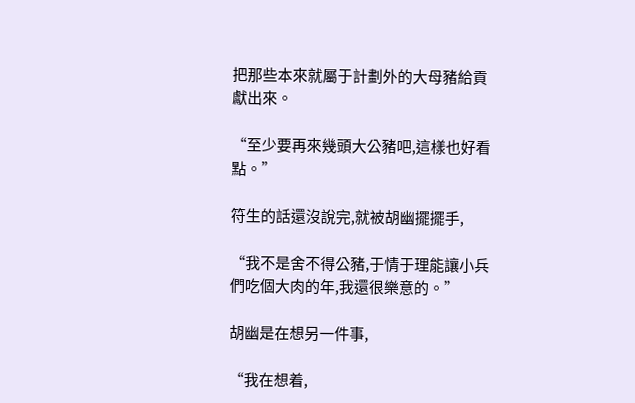把那些本來就屬于計劃外的大母豬給貢獻出來。

“至少要再來幾頭大公豬吧,這樣也好看點。”

符生的話還沒說完,就被胡幽擺擺手,

“我不是舍不得公豬,于情于理能讓小兵們吃個大肉的年,我還很樂意的。”

胡幽是在想另一件事,

“我在想着,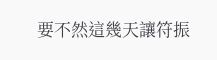要不然這幾天讓符振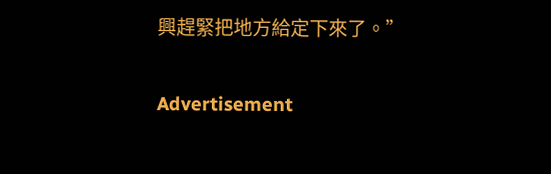興趕緊把地方給定下來了。”

Advertisement